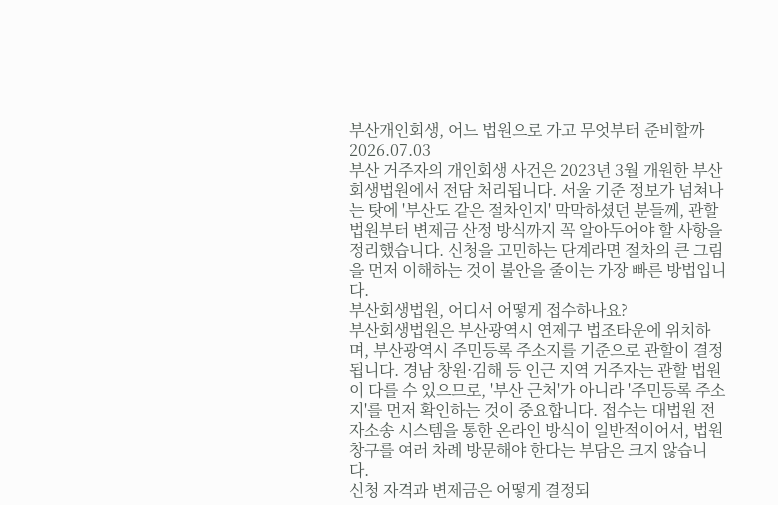부산개인회생, 어느 법원으로 가고 무엇부터 준비할까
2026.07.03
부산 거주자의 개인회생 사건은 2023년 3월 개원한 부산회생법원에서 전담 처리됩니다. 서울 기준 정보가 넘쳐나는 탓에 '부산도 같은 절차인지' 막막하셨던 분들께, 관할 법원부터 변제금 산정 방식까지 꼭 알아두어야 할 사항을 정리했습니다. 신청을 고민하는 단계라면 절차의 큰 그림을 먼저 이해하는 것이 불안을 줄이는 가장 빠른 방법입니다.
부산회생법원, 어디서 어떻게 접수하나요?
부산회생법원은 부산광역시 연제구 법조타운에 위치하며, 부산광역시 주민등록 주소지를 기준으로 관할이 결정됩니다. 경남 창원·김해 등 인근 지역 거주자는 관할 법원이 다를 수 있으므로, '부산 근처'가 아니라 '주민등록 주소지'를 먼저 확인하는 것이 중요합니다. 접수는 대법원 전자소송 시스템을 통한 온라인 방식이 일반적이어서, 법원 창구를 여러 차례 방문해야 한다는 부담은 크지 않습니다.
신청 자격과 변제금은 어떻게 결정되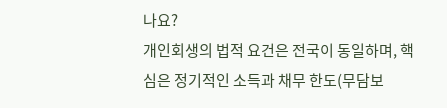나요?
개인회생의 법적 요건은 전국이 동일하며, 핵심은 정기적인 소득과 채무 한도(무담보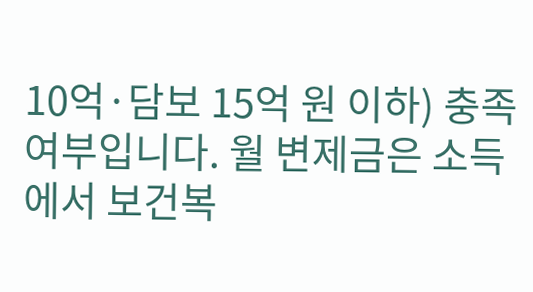10억·담보 15억 원 이하) 충족 여부입니다. 월 변제금은 소득에서 보건복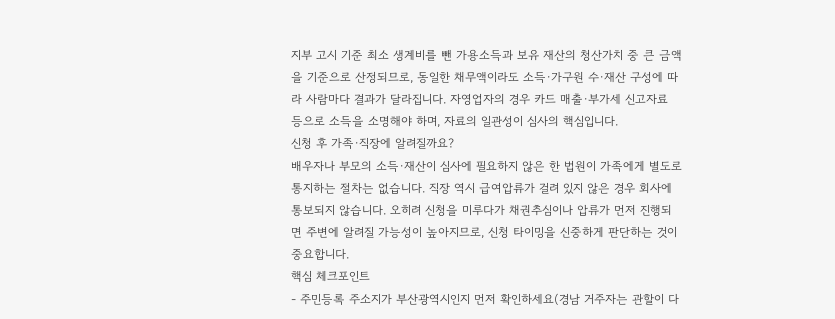지부 고시 기준 최소 생계비를 뺀 가용소득과 보유 재산의 청산가치 중 큰 금액을 기준으로 산정되므로, 동일한 채무액이라도 소득·가구원 수·재산 구성에 따라 사람마다 결과가 달라집니다. 자영업자의 경우 카드 매출·부가세 신고자료 등으로 소득을 소명해야 하며, 자료의 일관성이 심사의 핵심입니다.
신청 후 가족·직장에 알려질까요?
배우자나 부모의 소득·재산이 심사에 필요하지 않은 한 법원이 가족에게 별도로 통지하는 절차는 없습니다. 직장 역시 급여압류가 걸려 있지 않은 경우 회사에 통보되지 않습니다. 오히려 신청을 미루다가 채권추심이나 압류가 먼저 진행되면 주변에 알려질 가능성이 높아지므로, 신청 타이밍을 신중하게 판단하는 것이 중요합니다.
핵심 체크포인트
- 주민등록 주소지가 부산광역시인지 먼저 확인하세요(경남 거주자는 관할이 다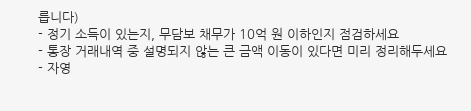릅니다)
- 정기 소득이 있는지, 무담보 채무가 10억 원 이하인지 점검하세요
- 통장 거래내역 중 설명되지 않는 큰 금액 이동이 있다면 미리 정리해두세요
- 자영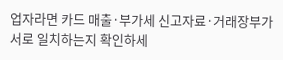업자라면 카드 매출·부가세 신고자료·거래장부가 서로 일치하는지 확인하세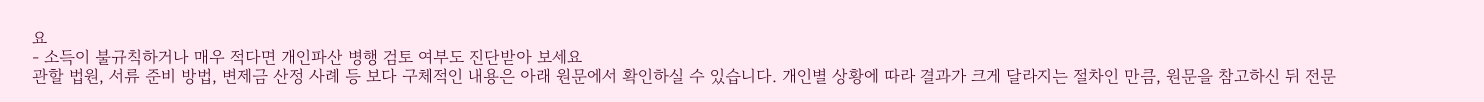요
- 소득이 불규칙하거나 매우 적다면 개인파산 병행 검토 여부도 진단받아 보세요
관할 법원, 서류 준비 방법, 변제금 산정 사례 등 보다 구체적인 내용은 아래 원문에서 확인하실 수 있습니다. 개인별 상황에 따라 결과가 크게 달라지는 절차인 만큼, 원문을 참고하신 뒤 전문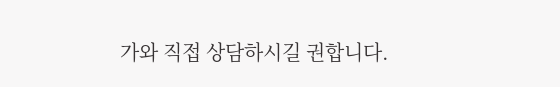가와 직접 상담하시길 권합니다.